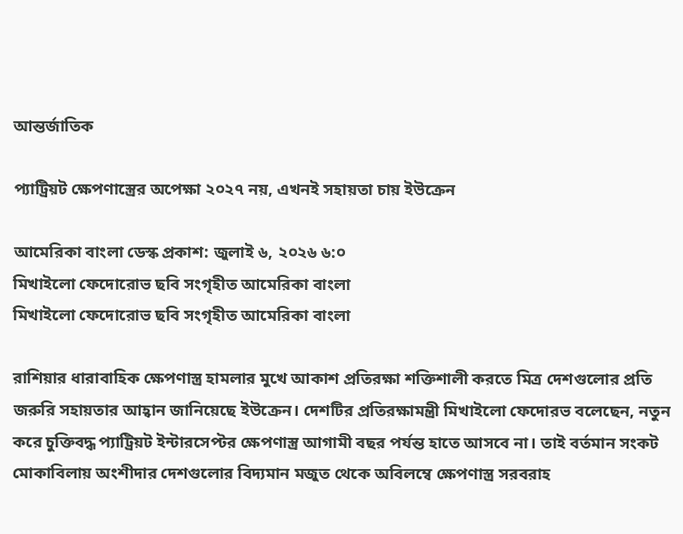আন্তর্জাতিক

প্যাট্রিয়ট ক্ষেপণাস্ত্রের অপেক্ষা ২০২৭ নয়, এখনই সহায়তা চায় ইউক্রেন

আমেরিকা বাংলা ডেস্ক প্রকাশ: জুলাই ৬, ২০২৬ ৬:০
মিখাইলো ফেদোরোভ ছবি সংগৃহীত আমেরিকা বাংলা
মিখাইলো ফেদোরোভ ছবি সংগৃহীত আমেরিকা বাংলা

রাশিয়ার ধারাবাহিক ক্ষেপণাস্ত্র হামলার মুখে আকাশ প্রতিরক্ষা শক্তিশালী করতে মিত্র দেশগুলোর প্রতি জরুরি সহায়তার আহ্বান জানিয়েছে ইউক্রেন। দেশটির প্রতিরক্ষামন্ত্রী মিখাইলো ফেদোরভ বলেছেন, নতুন করে চুক্তিবদ্ধ প্যাট্রিয়ট ইন্টারসেপ্টর ক্ষেপণাস্ত্র আগামী বছর পর্যন্ত হাতে আসবে না। তাই বর্তমান সংকট মোকাবিলায় অংশীদার দেশগুলোর বিদ্যমান মজুত থেকে অবিলম্বে ক্ষেপণাস্ত্র সরবরাহ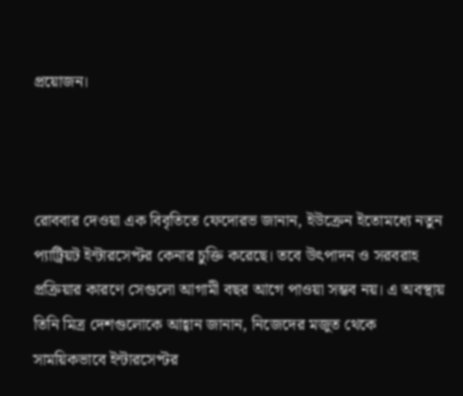প্রয়োজন।



রোববার দেওয়া এক বিবৃতিতে ফেদোরভ জানান, ইউক্রেন ইতোমধ্যে নতুন প্যাট্রিয়ট ইন্টারসেপ্টর কেনার চুক্তি করেছে। তবে উৎপাদন ও সরবরাহ প্রক্রিয়ার কারণে সেগুলো আগামী বছর আগে পাওয়া সম্ভব নয়। এ অবস্থায় তিনি মিত্র দেশগুলোকে আহ্বান জানান, নিজেদের মজুত থেকে সাময়িকভাবে ইন্টারসেপ্টর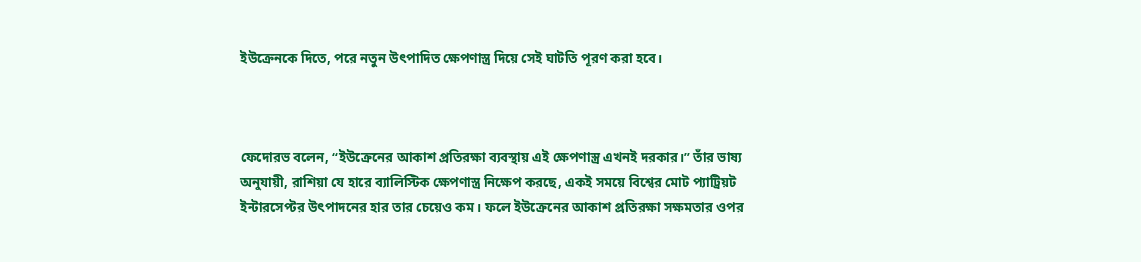ইউক্রেনকে দিতে, পরে নতুন উৎপাদিত ক্ষেপণাস্ত্র দিয়ে সেই ঘাটতি পূরণ করা হবে।



ফেদোরভ বলেন, “ইউক্রেনের আকাশ প্রতিরক্ষা ব্যবস্থায় এই ক্ষেপণাস্ত্র এখনই দরকার।” তাঁর ভাষ্য অনুযায়ী, রাশিয়া যে হারে ব্যালিস্টিক ক্ষেপণাস্ত্র নিক্ষেপ করছে, একই সময়ে বিশ্বের মোট প্যাট্রিয়ট ইন্টারসেপ্টর উৎপাদনের হার তার চেয়েও কম। ফলে ইউক্রেনের আকাশ প্রতিরক্ষা সক্ষমতার ওপর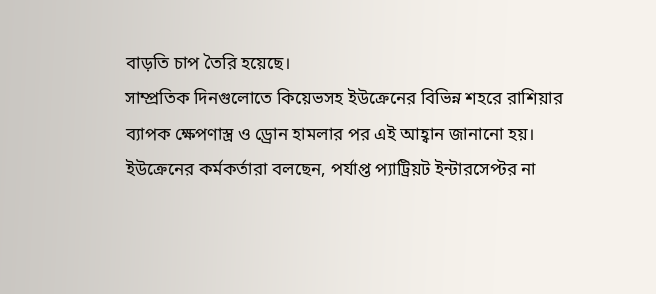বাড়তি চাপ তৈরি হয়েছে।
সাম্প্রতিক দিনগুলোতে কিয়েভসহ ইউক্রেনের বিভিন্ন শহরে রাশিয়ার ব্যাপক ক্ষেপণাস্ত্র ও ড্রোন হামলার পর এই আহ্বান জানানো হয়। ইউক্রেনের কর্মকর্তারা বলছেন, পর্যাপ্ত প্যাট্রিয়ট ইন্টারসেপ্টর না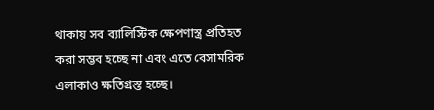থাকায় সব ব্যালিস্টিক ক্ষেপণাস্ত্র প্রতিহত করা সম্ভব হচ্ছে না এবং এতে বেসামরিক এলাকাও ক্ষতিগ্রস্ত হচ্ছে।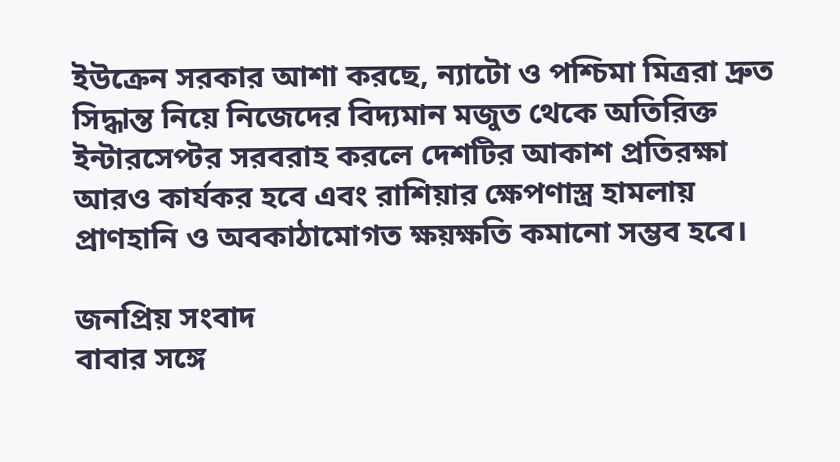ইউক্রেন সরকার আশা করছে, ন্যাটো ও পশ্চিমা মিত্ররা দ্রুত সিদ্ধান্ত নিয়ে নিজেদের বিদ্যমান মজুত থেকে অতিরিক্ত ইন্টারসেপ্টর সরবরাহ করলে দেশটির আকাশ প্রতিরক্ষা আরও কার্যকর হবে এবং রাশিয়ার ক্ষেপণাস্ত্র হামলায় প্রাণহানি ও অবকাঠামোগত ক্ষয়ক্ষতি কমানো সম্ভব হবে।

জনপ্রিয় সংবাদ
বাবার সঙ্গে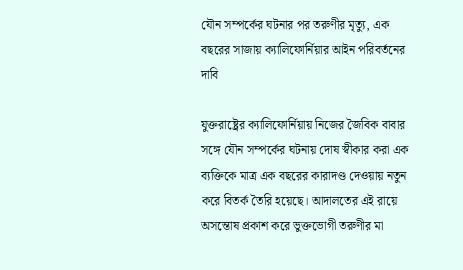যৌন সম্পর্কের ঘটনার পর তরুণীর মৃত্যু, এক বছরের সাজায় ক্যালিফোর্নিয়ার আইন পরিবর্তনের দাবি

যুক্তরাষ্ট্রের ক্যালিফোর্নিয়ায় নিজের জৈবিক বাবার সঙ্গে যৌন সম্পর্কের ঘটনায় দোষ স্বীকার করা এক ব্যক্তিকে মাত্র এক বছরের কারাদণ্ড দেওয়ায় নতুন করে বিতর্ক তৈরি হয়েছে। আদালতের এই রায়ে অসন্তোষ প্রকাশ করে ভুক্তভোগী তরুণীর মা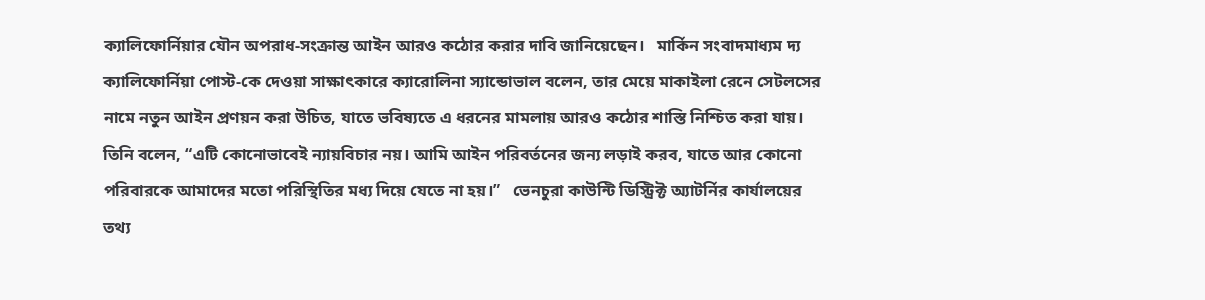ক্যালিফোর্নিয়ার যৌন অপরাধ-সংক্রান্ত আইন আরও কঠোর করার দাবি জানিয়েছেন।   মার্কিন সংবাদমাধ্যম দ্য ক্যালিফোর্নিয়া পোস্ট-কে দেওয়া সাক্ষাৎকারে ক্যারোলিনা স্যান্ডোভাল বলেন, তার মেয়ে মাকাইলা রেনে সেটলসের নামে নতুন আইন প্রণয়ন করা উচিত, যাতে ভবিষ্যতে এ ধরনের মামলায় আরও কঠোর শাস্তি নিশ্চিত করা যায়।   তিনি বলেন, “এটি কোনোভাবেই ন্যায়বিচার নয়। আমি আইন পরিবর্তনের জন্য লড়াই করব, যাতে আর কোনো পরিবারকে আমাদের মতো পরিস্থিতির মধ্য দিয়ে যেতে না হয়।”   ভেনচুরা কাউন্টি ডিস্ট্রিক্ট অ্যাটর্নির কার্যালয়ের তথ্য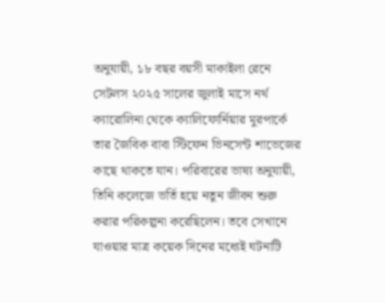অনুযায়ী, ১৮ বছর বয়সী মাকাইলা রেনে সেটলস ২০২৫ সালের জুলাই মাসে নর্থ ক্যারোলিনা থেকে ক্যালিফোর্নিয়ার মুরপার্কে তার জৈবিক বাবা স্টিফেন ভিনসেন্ট শাভেজের কাছে থাকতে যান। পরিবারের ভাষ্য অনুযায়ী, তিনি কলেজে ভর্তি হয়ে নতুন জীবন শুরু করার পরিকল্পনা করেছিলেন। তবে সেখানে যাওয়ার মাত্র কয়েক দিনের মধ্যেই ঘটনাটি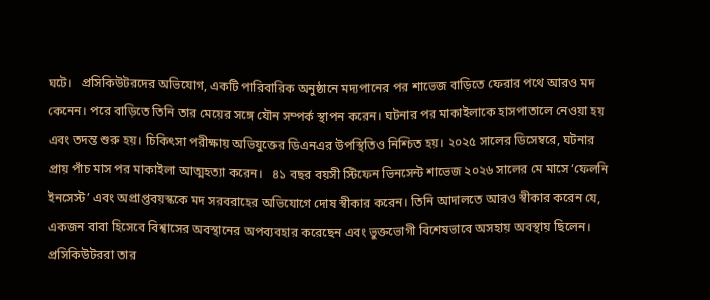ঘটে।   প্রসিকিউটরদের অভিযোগ, একটি পারিবারিক অনুষ্ঠানে মদ্যপানের পর শাভেজ বাড়িতে ফেরার পথে আরও মদ কেনেন। পরে বাড়িতে তিনি তার মেয়ের সঙ্গে যৌন সম্পর্ক স্থাপন করেন। ঘটনার পর মাকাইলাকে হাসপাতালে নেওয়া হয় এবং তদন্ত শুরু হয়। চিকিৎসা পরীক্ষায় অভিযুক্তের ডিএনএর উপস্থিতিও নিশ্চিত হয়। ২০২৫ সালের ডিসেম্বরে, ঘটনার প্রায় পাঁচ মাস পর মাকাইলা আত্মহত্যা করেন।   ৪১ বছর বয়সী স্টিফেন ভিনসেন্ট শাভেজ ২০২৬ সালের মে মাসে ‘ফেলনি ইনসেস্ট’ এবং অপ্রাপ্তবয়স্ককে মদ সরবরাহের অভিযোগে দোষ স্বীকার করেন। তিনি আদালতে আরও স্বীকার করেন যে, একজন বাবা হিসেবে বিশ্বাসের অবস্থানের অপব্যবহার করেছেন এবং ভুক্তভোগী বিশেষভাবে অসহায় অবস্থায় ছিলেন।   প্রসিকিউটররা তার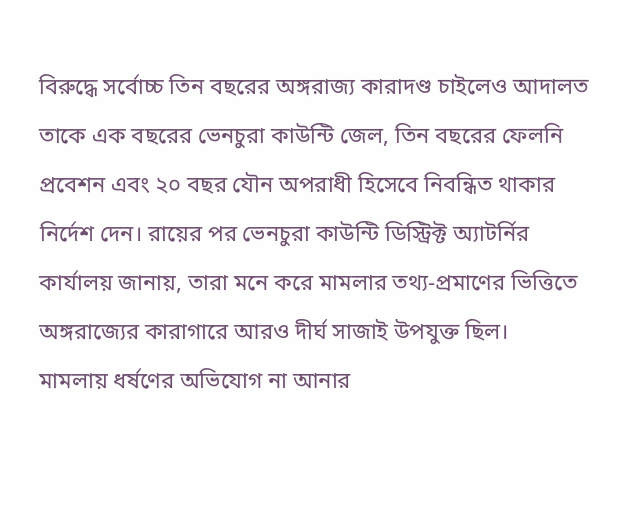বিরুদ্ধে সর্বোচ্চ তিন বছরের অঙ্গরাজ্য কারাদণ্ড চাইলেও আদালত তাকে এক বছরের ভেনচুরা কাউন্টি জেল, তিন বছরের ফেলনি প্রবেশন এবং ২০ বছর যৌন অপরাধী হিসেবে নিবন্ধিত থাকার নির্দেশ দেন। রায়ের পর ভেনচুরা কাউন্টি ডিস্ট্রিক্ট অ্যাটর্নির কার্যালয় জানায়, তারা মনে করে মামলার তথ্য-প্রমাণের ভিত্তিতে অঙ্গরাজ্যের কারাগারে আরও দীর্ঘ সাজাই উপযুক্ত ছিল।   মামলায় ধর্ষণের অভিযোগ না আনার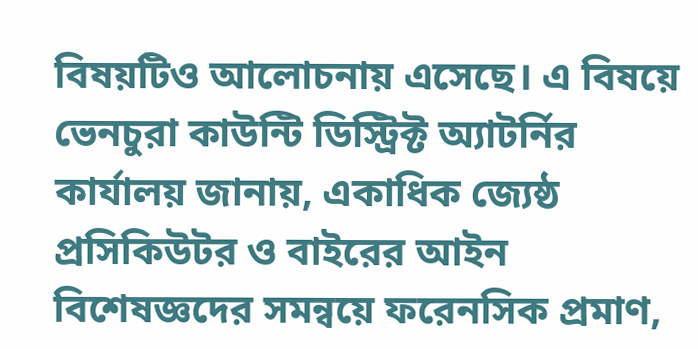বিষয়টিও আলোচনায় এসেছে। এ বিষয়ে ভেনচুরা কাউন্টি ডিস্ট্রিক্ট অ্যাটর্নির কার্যালয় জানায়, একাধিক জ্যেষ্ঠ প্রসিকিউটর ও বাইরের আইন বিশেষজ্ঞদের সমন্বয়ে ফরেনসিক প্রমাণ,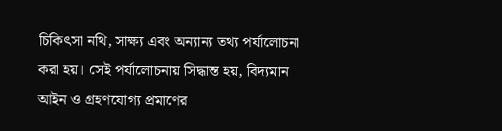চিকিৎসা নথি, সাক্ষ্য এবং অন্যান্য তথ্য পর্যালোচনা করা হয়। সেই পর্যালোচনায় সিদ্ধান্ত হয়, বিদ্যমান আইন ও গ্রহণযোগ্য প্রমাণের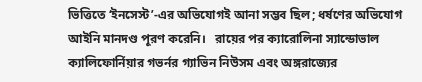ভিত্তিতে ‘ইনসেস্ট’-এর অভিযোগই আনা সম্ভব ছিল; ধর্ষণের অভিযোগ আইনি মানদণ্ড পূরণ করেনি।   রায়ের পর ক্যারোলিনা স্যান্ডোভাল ক্যালিফোর্নিয়ার গভর্নর গ্যাভিন নিউসম এবং অঙ্গরাজ্যের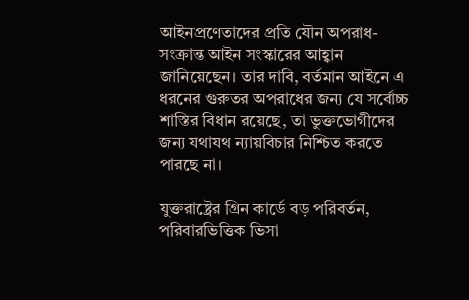আইনপ্রণেতাদের প্রতি যৌন অপরাধ-সংক্রান্ত আইন সংস্কারের আহ্বান জানিয়েছেন। তার দাবি, বর্তমান আইনে এ ধরনের গুরুতর অপরাধের জন্য যে সর্বোচ্চ শাস্তির বিধান রয়েছে, তা ভুক্তভোগীদের জন্য যথাযথ ন্যায়বিচার নিশ্চিত করতে পারছে না।

যুক্তরাষ্ট্রের গ্রিন কার্ডে বড় পরিবর্তন, পরিবারভিত্তিক ভিসা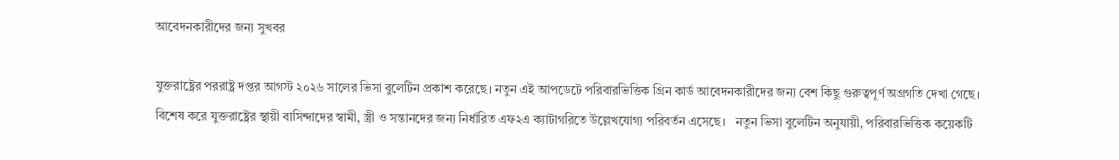আবেদনকারীদের জন্য সুখবর

যুক্তরাষ্ট্রের পররাষ্ট্র দপ্তর আগস্ট ২০২৬ সালের ভিসা বুলেটিন প্রকাশ করেছে। নতুন এই আপডেটে পরিবারভিত্তিক গ্রিন কার্ড আবেদনকারীদের জন্য বেশ কিছু গুরুত্বপূর্ণ অগ্রগতি দেখা গেছে। বিশেষ করে যুক্তরাষ্ট্রের স্থায়ী বাসিন্দাদের স্বামী, স্ত্রী ও সন্তানদের জন্য নির্ধারিত এফ২এ ক্যাটাগরিতে উল্লেখযোগ্য পরিবর্তন এসেছে।   নতুন ভিসা বুলেটিন অনুযায়ী, পরিবারভিত্তিক কয়েকটি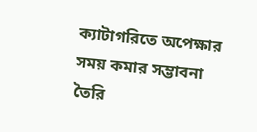ক্যাটাগরিতে অপেক্ষার সময় কমার সম্ভাবনা তৈরি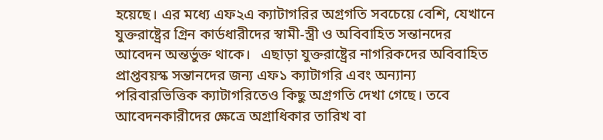হয়েছে। এর মধ্যে এফ২এ ক্যাটাগরির অগ্রগতি সবচেয়ে বেশি, যেখানে যুক্তরাষ্ট্রের গ্রিন কার্ডধারীদের স্বামী-স্ত্রী ও অবিবাহিত সন্তানদের আবেদন অন্তর্ভুক্ত থাকে।   এছাড়া যুক্তরাষ্ট্রের নাগরিকদের অবিবাহিত প্রাপ্তবয়স্ক সন্তানদের জন্য এফ১ ক্যাটাগরি এবং অন্যান্য পরিবারভিত্তিক ক্যাটাগরিতেও কিছু অগ্রগতি দেখা গেছে। তবে আবেদনকারীদের ক্ষেত্রে অগ্রাধিকার তারিখ বা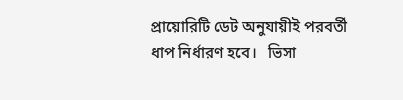প্রায়োরিটি ডেট অনুযায়ীই পরবর্তী ধাপ নির্ধারণ হবে।   ভিসা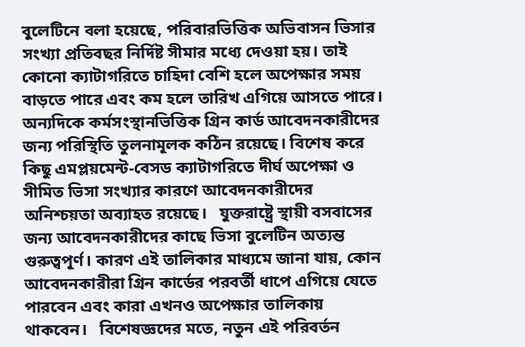বুলেটিনে বলা হয়েছে, পরিবারভিত্তিক অভিবাসন ভিসার সংখ্যা প্রতিবছর নির্দিষ্ট সীমার মধ্যে দেওয়া হয়। তাই কোনো ক্যাটাগরিতে চাহিদা বেশি হলে অপেক্ষার সময় বাড়তে পারে এবং কম হলে তারিখ এগিয়ে আসতে পারে।   অন্যদিকে কর্মসংস্থানভিত্তিক গ্রিন কার্ড আবেদনকারীদের জন্য পরিস্থিতি তুলনামূলক কঠিন রয়েছে। বিশেষ করে কিছু এমপ্লয়মেন্ট-বেসড ক্যাটাগরিতে দীর্ঘ অপেক্ষা ও সীমিত ভিসা সংখ্যার কারণে আবেদনকারীদের অনিশ্চয়তা অব্যাহত রয়েছে।   যুক্তরাষ্ট্রে স্থায়ী বসবাসের জন্য আবেদনকারীদের কাছে ভিসা বুলেটিন অত্যন্ত গুরুত্বপূর্ণ। কারণ এই তালিকার মাধ্যমে জানা যায়, কোন আবেদনকারীরা গ্রিন কার্ডের পরবর্তী ধাপে এগিয়ে যেতে পারবেন এবং কারা এখনও অপেক্ষার তালিকায় থাকবেন।   বিশেষজ্ঞদের মতে, নতুন এই পরিবর্তন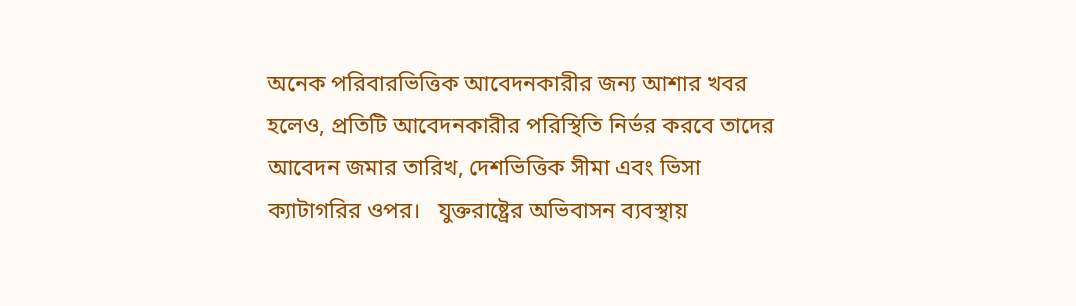অনেক পরিবারভিত্তিক আবেদনকারীর জন্য আশার খবর হলেও, প্রতিটি আবেদনকারীর পরিস্থিতি নির্ভর করবে তাদের আবেদন জমার তারিখ, দেশভিত্তিক সীমা এবং ভিসা ক্যাটাগরির ওপর।   যুক্তরাষ্ট্রের অভিবাসন ব্যবস্থায়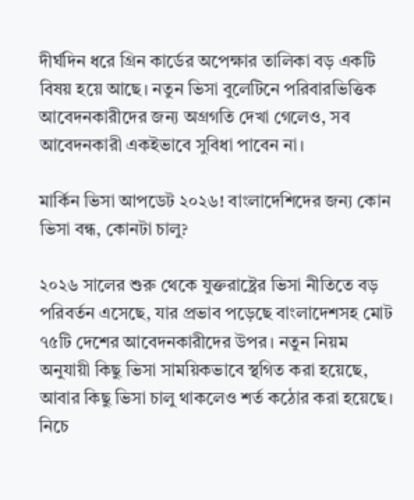দীর্ঘদিন ধরে গ্রিন কার্ডের অপেক্ষার তালিকা বড় একটি বিষয় হয়ে আছে। নতুন ভিসা বুলেটিনে পরিবারভিত্তিক আবেদনকারীদের জন্য অগ্রগতি দেখা গেলেও, সব আবেদনকারী একইভাবে সুবিধা পাবেন না।

মার্কিন ভিসা আপডেট ২০২৬! বাংলাদেশিদের জন্য কোন ভিসা বন্ধ, কোনটা চালু?

২০২৬ সালের শুরু থেকে যুক্তরাষ্ট্রের ভিসা নীতিতে বড় পরিবর্তন এসেছে, যার প্রভাব পড়েছে বাংলাদেশসহ মোট ৭৫টি দেশের আবেদনকারীদের উপর। নতুন নিয়ম অনুযায়ী কিছু ভিসা সাময়িকভাবে স্থগিত করা হয়েছে, আবার কিছু ভিসা চালু থাকলেও শর্ত কঠোর করা হয়েছে। নিচে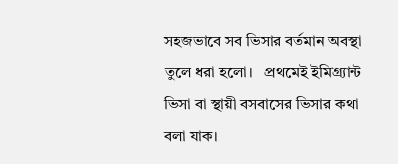সহজভাবে সব ভিসার বর্তমান অবস্থা তুলে ধরা হলো।   প্রথমেই ইমিগ্র্যান্ট ভিসা বা স্থায়ী বসবাসের ভিসার কথা বলা যাক।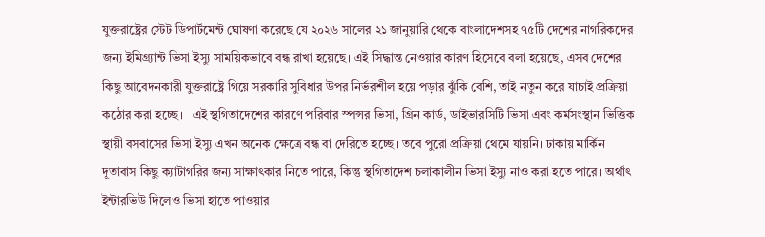যুক্তরাষ্ট্রের স্টেট ডিপার্টমেন্ট ঘোষণা করেছে যে ২০২৬ সালের ২১ জানুয়ারি থেকে বাংলাদেশসহ ৭৫টি দেশের নাগরিকদের জন্য ইমিগ্র্যান্ট ভিসা ইস্যু সাময়িকভাবে বন্ধ রাখা হয়েছে। এই সিদ্ধান্ত নেওয়ার কারণ হিসেবে বলা হয়েছে, এসব দেশের কিছু আবেদনকারী যুক্তরাষ্ট্রে গিয়ে সরকারি সুবিধার উপর নির্ভরশীল হয়ে পড়ার ঝুঁকি বেশি, তাই নতুন করে যাচাই প্রক্রিয়া কঠোর করা হচ্ছে।   এই স্থগিতাদেশের কারণে পরিবার স্পন্সর ভিসা, গ্রিন কার্ড, ডাইভারসিটি ভিসা এবং কর্মসংস্থান ভিত্তিক স্থায়ী বসবাসের ভিসা ইস্যু এখন অনেক ক্ষেত্রে বন্ধ বা দেরিতে হচ্ছে। তবে পুরো প্রক্রিয়া থেমে যায়নি। ঢাকায় মার্কিন দূতাবাস কিছু ক্যাটাগরির জন্য সাক্ষাৎকার নিতে পারে, কিন্তু স্থগিতাদেশ চলাকালীন ভিসা ইস্যু নাও করা হতে পারে। অর্থাৎ ইন্টারভিউ দিলেও ভিসা হাতে পাওয়ার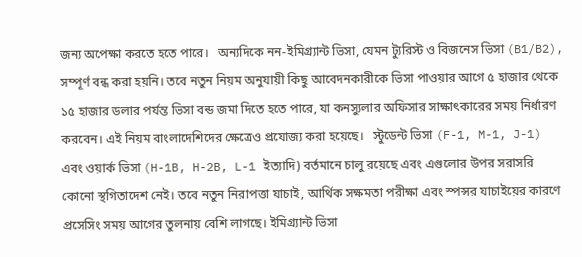জন্য অপেক্ষা করতে হতে পারে।   অন্যদিকে নন-ইমিগ্র্যান্ট ভিসা, যেমন ট্যুরিস্ট ও বিজনেস ভিসা (B1/B2), সম্পূর্ণ বন্ধ করা হয়নি। তবে নতুন নিয়ম অনুযায়ী কিছু আবেদনকারীকে ভিসা পাওয়ার আগে ৫ হাজার থেকে ১৫ হাজার ডলার পর্যন্ত ভিসা বন্ড জমা দিতে হতে পারে, যা কনস্যুলার অফিসার সাক্ষাৎকারের সময় নির্ধারণ করবেন। এই নিয়ম বাংলাদেশিদের ক্ষেত্রেও প্রযোজ্য করা হয়েছে।   স্টুডেন্ট ভিসা (F-1, M-1, J-1) এবং ওয়ার্ক ভিসা (H-1B, H-2B, L-1 ইত্যাদি) বর্তমানে চালু রয়েছে এবং এগুলোর উপর সরাসরি কোনো স্থগিতাদেশ নেই। তবে নতুন নিরাপত্তা যাচাই, আর্থিক সক্ষমতা পরীক্ষা এবং স্পন্সর যাচাইয়ের কারণে প্রসেসিং সময় আগের তুলনায় বেশি লাগছে। ইমিগ্র্যান্ট ভিসা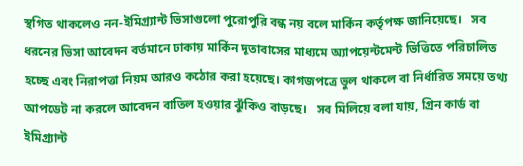স্থগিত থাকলেও নন-ইমিগ্র্যান্ট ভিসাগুলো পুরোপুরি বন্ধ নয় বলে মার্কিন কর্তৃপক্ষ জানিয়েছে।   সব ধরনের ভিসা আবেদন বর্তমানে ঢাকায় মার্কিন দূতাবাসের মাধ্যমে অ্যাপয়েন্টমেন্ট ভিত্তিতে পরিচালিত হচ্ছে এবং নিরাপত্তা নিয়ম আরও কঠোর করা হয়েছে। কাগজপত্রে ভুল থাকলে বা নির্ধারিত সময়ে তথ্য আপডেট না করলে আবেদন বাতিল হওয়ার ঝুঁকিও বাড়ছে।   সব মিলিয়ে বলা যায়, গ্রিন কার্ড বা ইমিগ্র্যান্ট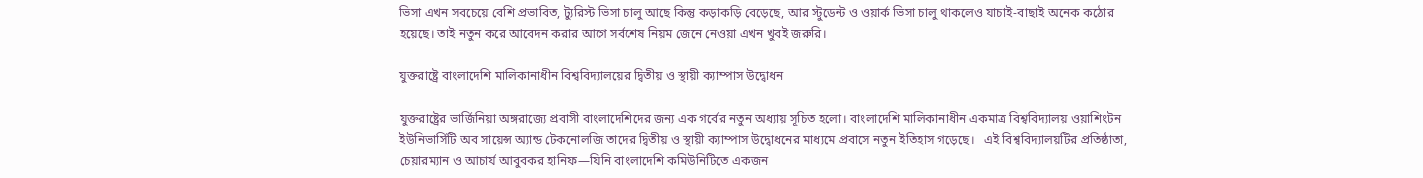ভিসা এখন সবচেয়ে বেশি প্রভাবিত, ট্যুরিস্ট ভিসা চালু আছে কিন্তু কড়াকড়ি বেড়েছে, আর স্টুডেন্ট ও ওয়ার্ক ভিসা চালু থাকলেও যাচাই-বাছাই অনেক কঠোর হয়েছে। তাই নতুন করে আবেদন করার আগে সর্বশেষ নিয়ম জেনে নেওয়া এখন খুবই জরুরি।

যুক্তরাষ্ট্রে বাংলাদেশি মালিকানাধীন বিশ্ববিদ্যালয়ের দ্বিতীয় ও স্থায়ী ক্যাম্পাস উদ্বোধন

যুক্তরাষ্ট্রের ভার্জিনিয়া অঙ্গরাজ্যে প্রবাসী বাংলাদেশিদের জন্য এক গর্বের নতুন অধ্যায় সূচিত হলো। বাংলাদেশি মালিকানাধীন একমাত্র বিশ্ববিদ্যালয় ওয়াশিংটন ইউনিভার্সিটি অব সায়েন্স অ্যান্ড টেকনোলজি তাদের দ্বিতীয় ও স্থায়ী ক্যাম্পাস উদ্বোধনের মাধ্যমে প্রবাসে নতুন ইতিহাস গড়েছে।   এই বিশ্ববিদ্যালয়টির প্রতিষ্ঠাতা, চেয়ারম্যান ও আচার্য আবুবকর হানিফ—যিনি বাংলাদেশি কমিউনিটিতে একজন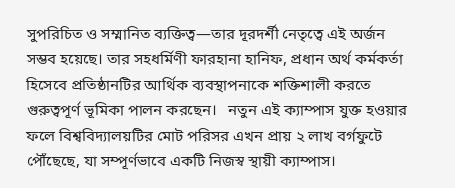সুপরিচিত ও সম্মানিত ব্যক্তিত্ব—তার দূরদর্শী নেতৃত্বে এই অর্জন সম্ভব হয়েছে। তার সহধর্মিণী ফারহানা হানিফ, প্রধান অর্থ কর্মকর্তা হিসেবে প্রতিষ্ঠানটির আর্থিক ব্যবস্থাপনাকে শক্তিশালী করতে গুরুত্বপূর্ণ ভূমিকা পালন করছেন।   নতুন এই ক্যাম্পাস যুক্ত হওয়ার ফলে বিশ্ববিদ্যালয়টির মোট পরিসর এখন প্রায় ২ লাখ বর্গফুটে পৌঁছেছে, যা সম্পূর্ণভাবে একটি নিজস্ব স্থায়ী ক্যাম্পাস।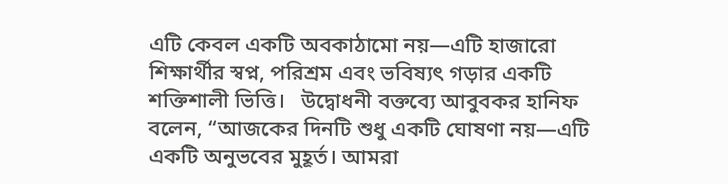এটি কেবল একটি অবকাঠামো নয়—এটি হাজারো শিক্ষার্থীর স্বপ্ন, পরিশ্রম এবং ভবিষ্যৎ গড়ার একটি শক্তিশালী ভিত্তি।   উদ্বোধনী বক্তব্যে আবুবকর হানিফ বলেন, “আজকের দিনটি শুধু একটি ঘোষণা নয়—এটি একটি অনুভবের মুহূর্ত। আমরা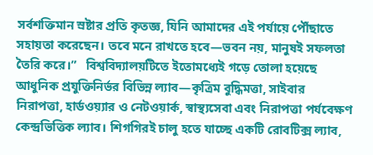সর্বশক্তিমান স্রষ্টার প্রতি কৃতজ্ঞ, যিনি আমাদের এই পর্যায়ে পৌঁছাতে সহায়তা করেছেন। তবে মনে রাখতে হবে—ভবন নয়, মানুষই সফলতা তৈরি করে।”   বিশ্ববিদ্যালয়টিতে ইতোমধ্যেই গড়ে তোলা হয়েছে আধুনিক প্রযুক্তিনির্ভর বিভিন্ন ল্যাব—কৃত্রিম বুদ্ধিমত্তা, সাইবার নিরাপত্তা, হার্ডওয়্যার ও নেটওয়ার্ক, স্বাস্থ্যসেবা এবং নিরাপত্তা পর্যবেক্ষণ কেন্দ্রভিত্তিক ল্যাব। শিগগিরই চালু হতে যাচ্ছে একটি রোবটিক্স ল্যাব,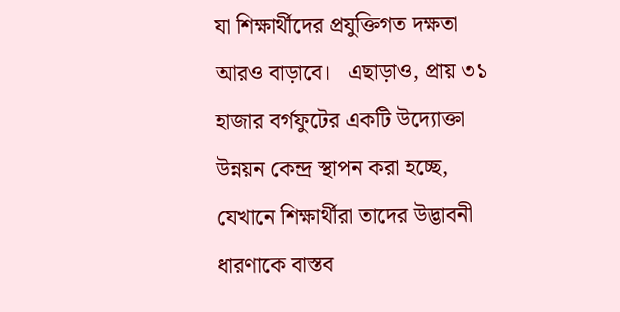যা শিক্ষার্থীদের প্রযুক্তিগত দক্ষতা আরও বাড়াবে।   এছাড়াও, প্রায় ৩১ হাজার বর্গফুটের একটি উদ্যোক্তা উন্নয়ন কেন্দ্র স্থাপন করা হচ্ছে, যেখানে শিক্ষার্থীরা তাদের উদ্ভাবনী ধারণাকে বাস্তব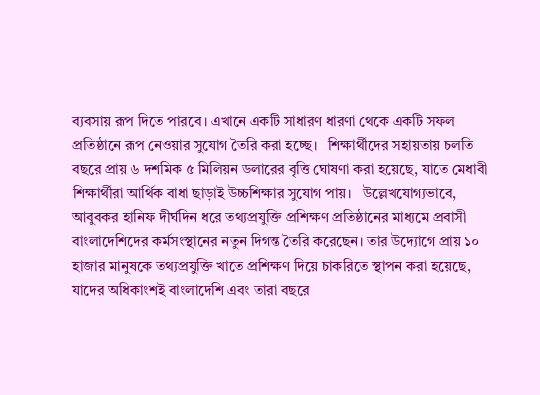ব্যবসায় রূপ দিতে পারবে। এখানে একটি সাধারণ ধারণা থেকে একটি সফল প্রতিষ্ঠানে রূপ নেওয়ার সুযোগ তৈরি করা হচ্ছে।   শিক্ষার্থীদের সহায়তায় চলতি বছরে প্রায় ৬ দশমিক ৫ মিলিয়ন ডলারের বৃত্তি ঘোষণা করা হয়েছে, যাতে মেধাবী শিক্ষার্থীরা আর্থিক বাধা ছাড়াই উচ্চশিক্ষার সুযোগ পায়।   উল্লেখযোগ্যভাবে, আবুবকর হানিফ দীর্ঘদিন ধরে তথ্যপ্রযুক্তি প্রশিক্ষণ প্রতিষ্ঠানের মাধ্যমে প্রবাসী বাংলাদেশিদের কর্মসংস্থানের নতুন দিগন্ত তৈরি করেছেন। তার উদ্যোগে প্রায় ১০ হাজার মানুষকে তথ্যপ্রযুক্তি খাতে প্রশিক্ষণ দিয়ে চাকরিতে স্থাপন করা হয়েছে, যাদের অধিকাংশই বাংলাদেশি এবং তারা বছরে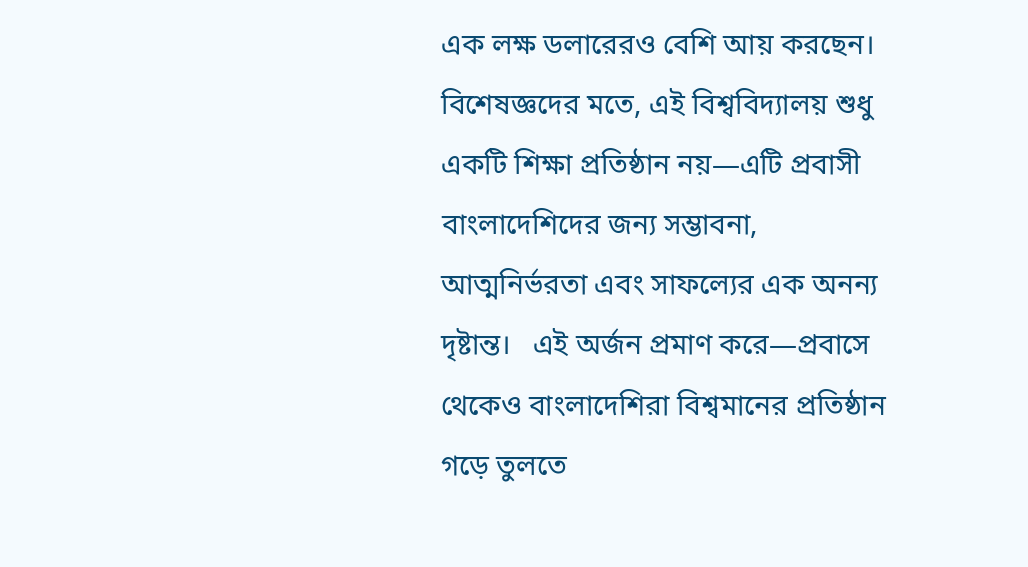এক লক্ষ ডলারেরও বেশি আয় করছেন।   বিশেষজ্ঞদের মতে, এই বিশ্ববিদ্যালয় শুধু একটি শিক্ষা প্রতিষ্ঠান নয়—এটি প্রবাসী বাংলাদেশিদের জন্য সম্ভাবনা, আত্মনির্ভরতা এবং সাফল্যের এক অনন্য দৃষ্টান্ত।   এই অর্জন প্রমাণ করে—প্রবাসে থেকেও বাংলাদেশিরা বিশ্বমানের প্রতিষ্ঠান গড়ে তুলতে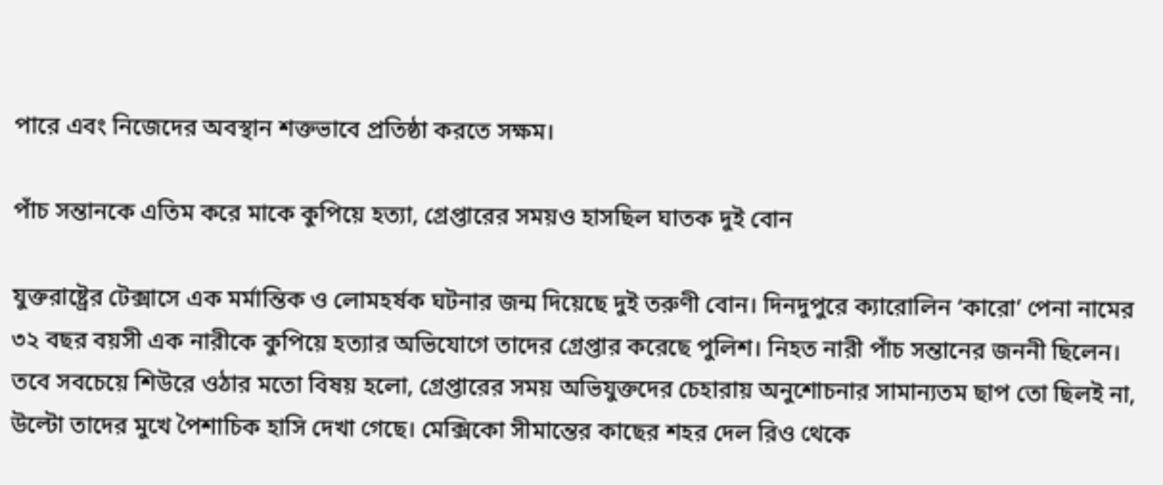পারে এবং নিজেদের অবস্থান শক্তভাবে প্রতিষ্ঠা করতে সক্ষম।

পাঁচ সন্তানকে এতিম করে মাকে কুপিয়ে হত্যা, গ্রেপ্তারের সময়ও হাসছিল ঘাতক দুই বোন

যুক্তরাষ্ট্রের টেক্সাসে এক মর্মান্তিক ও লোমহর্ষক ঘটনার জন্ম দিয়েছে দুই তরুণী বোন। দিনদুপুরে ক্যারোলিন ‘কারো’ পেনা নামের ৩২ বছর বয়সী এক নারীকে কুপিয়ে হত্যার অভিযোগে তাদের গ্রেপ্তার করেছে পুলিশ। নিহত নারী পাঁচ সন্তানের জননী ছিলেন। তবে সবচেয়ে শিউরে ওঠার মতো বিষয় হলো, গ্রেপ্তারের সময় অভিযুক্তদের চেহারায় অনুশোচনার সামান্যতম ছাপ তো ছিলই না, উল্টো তাদের মুখে পৈশাচিক হাসি দেখা গেছে। মেক্সিকো সীমান্তের কাছের শহর দেল রিও থেকে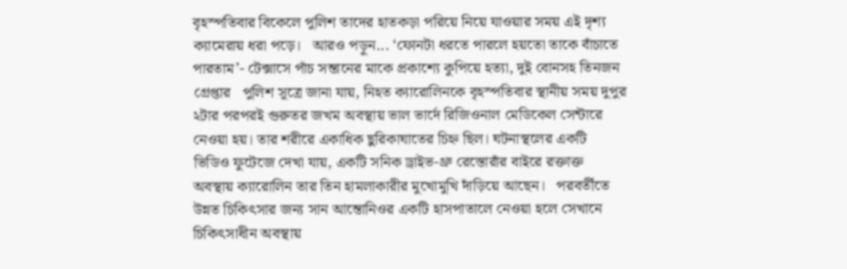বৃহস্পতিবার বিকেলে পুলিশ তাদের হাতকড়া পরিয়ে নিয়ে যাওয়ার সময় এই দৃশ্য ক্যামেরায় ধরা পড়ে।   আরও পড়ুন... ‘ফোনটা ধরতে পারলে হয়তো তাকে বাঁচাতে পারতাম’- টেক্সাসে পাঁচ সন্তানের মাকে প্রকাশ্যে কুপিয়ে হত্যা, দুই বোনসহ তিনজন গ্রেপ্তার   পুলিশ সূত্রে জানা যায়, নিহত ক্যারোলিনকে বৃহস্পতিবার স্থানীয় সময় দুপুর ২টার পরপরই গুরুতর জখম অবস্থায় ভাল ভার্দে রিজিওনাল মেডিকেল সেন্টারে নেওয়া হয়। তার শরীরে একাধিক ছুরিকাঘাতের চিহ্ন ছিল। ঘটনাস্থলের একটি ভিডিও ফুটেজে দেখা যায়, একটি সনিক ড্রাইভ-থ্রু রেস্তোরাঁর বাইরে রক্তাক্ত অবস্থায় ক্যারোলিন তার তিন হামলাকারীর মুখোমুখি দাঁড়িয়ে আছেন।   পরবর্তীতে উন্নত চিকিৎসার জন্য সান আন্তোনিওর একটি হাসপাতালে নেওয়া হলে সেখানে চিকিৎসাধীন অবস্থায়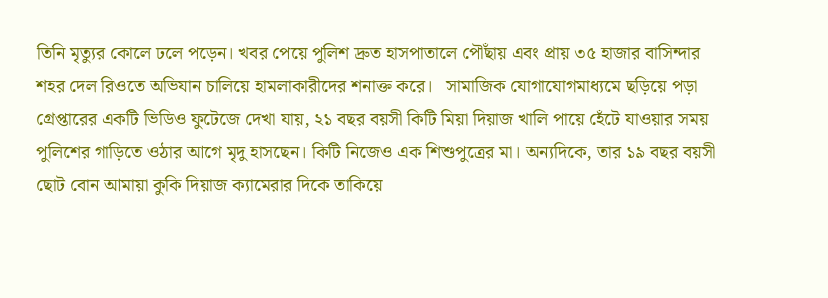তিনি মৃত্যুর কোলে ঢলে পড়েন। খবর পেয়ে পুলিশ দ্রুত হাসপাতালে পৌঁছায় এবং প্রায় ৩৫ হাজার বাসিন্দার শহর দেল রিওতে অভিযান চালিয়ে হামলাকারীদের শনাক্ত করে।   সামাজিক যোগাযোগমাধ্যমে ছড়িয়ে পড়া গ্রেপ্তারের একটি ভিডিও ফুটেজে দেখা যায়, ২১ বছর বয়সী কিটি মিয়া দিয়াজ খালি পায়ে হেঁটে যাওয়ার সময় পুলিশের গাড়িতে ওঠার আগে মৃদু হাসছেন। কিটি নিজেও এক শিশুপুত্রের মা। অন্যদিকে, তার ১৯ বছর বয়সী ছোট বোন আমায়া কুকি দিয়াজ ক্যামেরার দিকে তাকিয়ে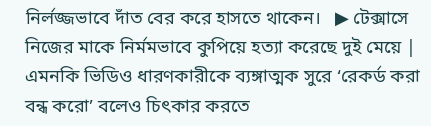নির্লজ্জভাবে দাঁত বের করে হাসতে থাকেন।   ▶ টেক্সাসে নিজের মাকে নির্মমভাবে কুপিয়ে হত্যা করেছে দুই মেয়ে |   এমনকি ভিডিও ধারণকারীকে ব্যঙ্গাত্মক সুরে ‘রেকর্ড করা বন্ধ করো’ বলেও চিৎকার করতে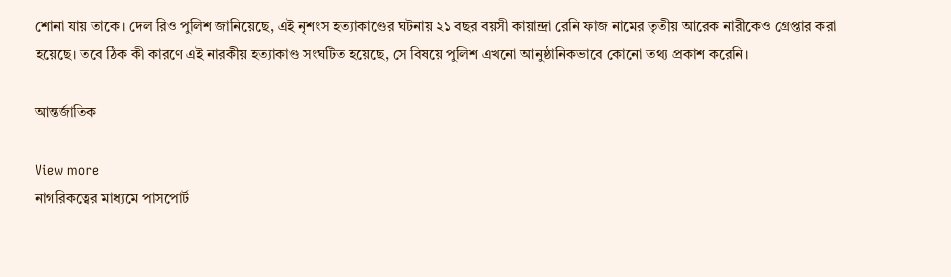শোনা যায় তাকে। দেল রিও পুলিশ জানিয়েছে, এই নৃশংস হত্যাকাণ্ডের ঘটনায় ২১ বছর বয়সী কায়ান্দ্রা রেনি ফাজ নামের তৃতীয় আরেক নারীকেও গ্রেপ্তার করা হয়েছে। তবে ঠিক কী কারণে এই নারকীয় হত্যাকাণ্ড সংঘটিত হয়েছে, সে বিষয়ে পুলিশ এখনো আনুষ্ঠানিকভাবে কোনো তথ্য প্রকাশ করেনি।

আন্তর্জাতিক

View more
নাগরিকত্বের মাধ্যমে পাসপোর্ট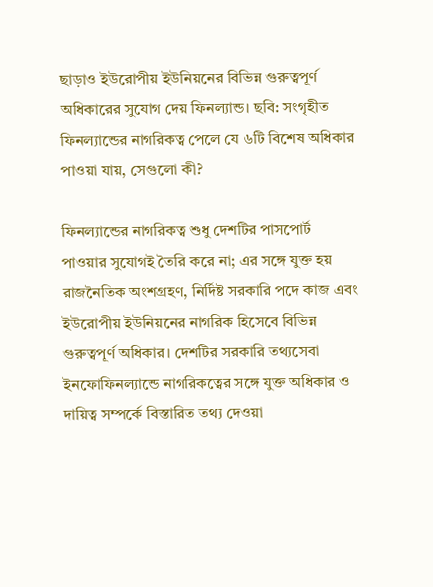ছাড়াও ইউরোপীয় ইউনিয়নের বিভিন্ন গুরুত্বপূর্ণ অধিকারের সুযোগ দেয় ফিনল্যান্ড। ছবি: সংগৃহীত
ফিনল্যান্ডের নাগরিকত্ব পেলে যে ৬টি বিশেষ অধিকার পাওয়া যায়, সেগুলো কী?

ফিনল্যান্ডের নাগরিকত্ব শুধু দেশটির পাসপোর্ট পাওয়ার সুযোগই তৈরি করে না; এর সঙ্গে যুক্ত হয় রাজনৈতিক অংশগ্রহণ, নির্দিষ্ট সরকারি পদে কাজ এবং ইউরোপীয় ইউনিয়নের নাগরিক হিসেবে বিভিন্ন গুরুত্বপূর্ণ অধিকার। দেশটির সরকারি তথ্যসেবা ইনফোফিনল্যান্ডে নাগরিকত্বের সঙ্গে যুক্ত অধিকার ও দায়িত্ব সম্পর্কে বিস্তারিত তথ্য দেওয়া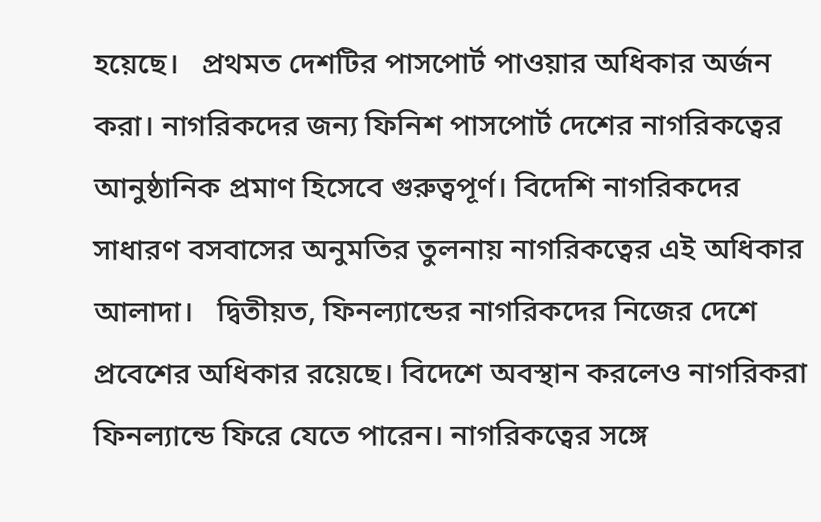হয়েছে।   প্রথমত দেশটির পাসপোর্ট পাওয়ার অধিকার অর্জন করা। নাগরিকদের জন্য ফিনিশ পাসপোর্ট দেশের নাগরিকত্বের আনুষ্ঠানিক প্রমাণ হিসেবে গুরুত্বপূর্ণ। বিদেশি নাগরিকদের সাধারণ বসবাসের অনুমতির তুলনায় নাগরিকত্বের এই অধিকার আলাদা।   দ্বিতীয়ত, ফিনল্যান্ডের নাগরিকদের নিজের দেশে প্রবেশের অধিকার রয়েছে। বিদেশে অবস্থান করলেও নাগরিকরা ফিনল্যান্ডে ফিরে যেতে পারেন। নাগরিকত্বের সঙ্গে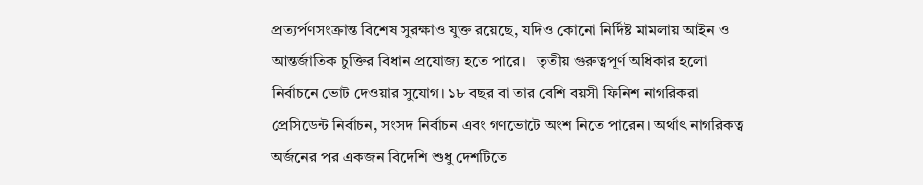প্রত্যর্পণসংক্রান্ত বিশেষ সুরক্ষাও যুক্ত রয়েছে, যদিও কোনো নির্দিষ্ট মামলায় আইন ও আন্তর্জাতিক চুক্তির বিধান প্রযোজ্য হতে পারে।   তৃতীয় গুরুত্বপূর্ণ অধিকার হলো নির্বাচনে ভোট দেওয়ার সুযোগ। ১৮ বছর বা তার বেশি বয়সী ফিনিশ নাগরিকরা প্রেসিডেন্ট নির্বাচন, সংসদ নির্বাচন এবং গণভোটে অংশ নিতে পারেন। অর্থাৎ নাগরিকত্ব অর্জনের পর একজন বিদেশি শুধু দেশটিতে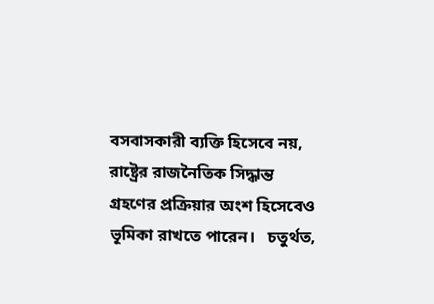বসবাসকারী ব্যক্তি হিসেবে নয়, রাষ্ট্রের রাজনৈতিক সিদ্ধান্ত গ্রহণের প্রক্রিয়ার অংশ হিসেবেও ভূমিকা রাখতে পারেন।   চতুর্থত,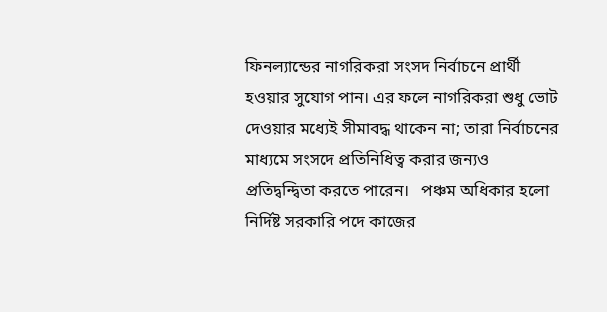ফিনল্যান্ডের নাগরিকরা সংসদ নির্বাচনে প্রার্থী হওয়ার সুযোগ পান। এর ফলে নাগরিকরা শুধু ভোট দেওয়ার মধ্যেই সীমাবদ্ধ থাকেন না; তারা নির্বাচনের মাধ্যমে সংসদে প্রতিনিধিত্ব করার জন্যও প্রতিদ্বন্দ্বিতা করতে পারেন।   পঞ্চম অধিকার হলো নির্দিষ্ট সরকারি পদে কাজের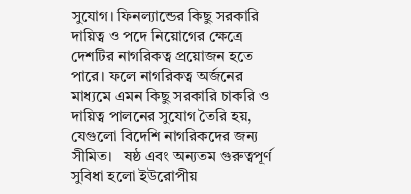সুযোগ। ফিনল্যান্ডের কিছু সরকারি দায়িত্ব ও পদে নিয়োগের ক্ষেত্রে দেশটির নাগরিকত্ব প্রয়োজন হতে পারে। ফলে নাগরিকত্ব অর্জনের মাধ্যমে এমন কিছু সরকারি চাকরি ও দায়িত্ব পালনের সুযোগ তৈরি হয়, যেগুলো বিদেশি নাগরিকদের জন্য সীমিত।   ষষ্ঠ এবং অন্যতম গুরুত্বপূর্ণ সুবিধা হলো ইউরোপীয়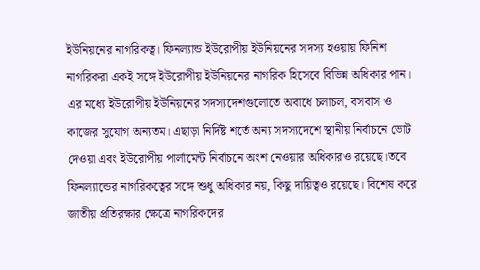ইউনিয়নের নাগরিকত্ব। ফিনল্যান্ড ইউরোপীয় ইউনিয়নের সদস্য হওয়ায় ফিনিশ নাগরিকরা একই সঙ্গে ইউরোপীয় ইউনিয়নের নাগরিক হিসেবে বিভিন্ন অধিকার পান। এর মধ্যে ইউরোপীয় ইউনিয়নের সদস্যদেশগুলোতে অবাধে চলাচল, বসবাস ও কাজের সুযোগ অন্যতম। এছাড়া নির্দিষ্ট শর্তে অন্য সদস্যদেশে স্থানীয় নির্বাচনে ভোট দেওয়া এবং ইউরোপীয় পার্লামেন্ট নির্বাচনে অংশ নেওয়ার অধিকারও রয়েছে।তবে ফিনল্যান্ডের নাগরিকত্বের সঙ্গে শুধু অধিকার নয়, কিছু দায়িত্বও রয়েছে। বিশেষ করে জাতীয় প্রতিরক্ষার ক্ষেত্রে নাগরিকদের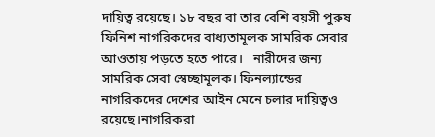দায়িত্ব রয়েছে। ১৮ বছর বা তার বেশি বয়সী পুরুষ ফিনিশ নাগরিকদের বাধ্যতামূলক সামরিক সেবার আওতায় পড়তে হতে পারে।   নারীদের জন্য সামরিক সেবা স্বেচ্ছামূলক। ফিনল্যান্ডের নাগরিকদের দেশের আইন মেনে চলার দায়িত্বও রয়েছে।নাগরিকরা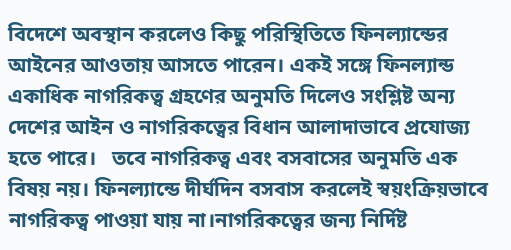বিদেশে অবস্থান করলেও কিছু পরিস্থিতিতে ফিনল্যান্ডের আইনের আওতায় আসতে পারেন। একই সঙ্গে ফিনল্যান্ড একাধিক নাগরিকত্ব গ্রহণের অনুমতি দিলেও সংশ্লিষ্ট অন্য দেশের আইন ও নাগরিকত্বের বিধান আলাদাভাবে প্রযোজ্য হতে পারে।   তবে নাগরিকত্ব এবং বসবাসের অনুমতি এক বিষয় নয়। ফিনল্যান্ডে দীর্ঘদিন বসবাস করলেই স্বয়ংক্রিয়ভাবে নাগরিকত্ব পাওয়া যায় না।নাগরিকত্বের জন্য নির্দিষ্ট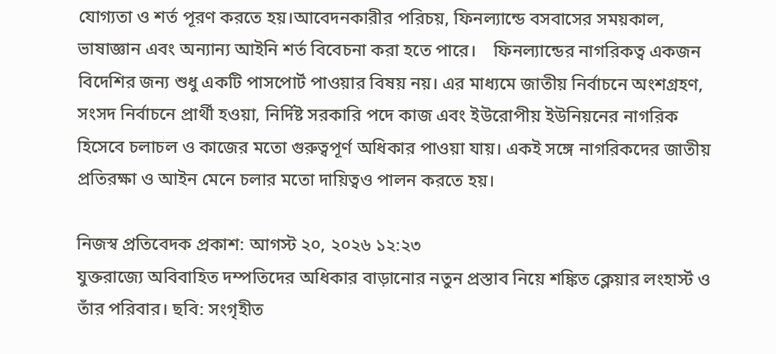যোগ্যতা ও শর্ত পূরণ করতে হয়।আবেদনকারীর পরিচয়, ফিনল্যান্ডে বসবাসের সময়কাল, ভাষাজ্ঞান এবং অন্যান্য আইনি শর্ত বিবেচনা করা হতে পারে।    ফিনল্যান্ডের নাগরিকত্ব একজন বিদেশির জন্য শুধু একটি পাসপোর্ট পাওয়ার বিষয় নয়। এর মাধ্যমে জাতীয় নির্বাচনে অংশগ্রহণ, সংসদ নির্বাচনে প্রার্থী হওয়া, নির্দিষ্ট সরকারি পদে কাজ এবং ইউরোপীয় ইউনিয়নের নাগরিক হিসেবে চলাচল ও কাজের মতো গুরুত্বপূর্ণ অধিকার পাওয়া যায়। একই সঙ্গে নাগরিকদের জাতীয় প্রতিরক্ষা ও আইন মেনে চলার মতো দায়িত্বও পালন করতে হয়।

নিজস্ব প্রতিবেদক প্রকাশ: আগস্ট ২০, ২০২৬ ১২:২৩
যুক্তরাজ্যে অবিবাহিত দম্পতিদের অধিকার বাড়ানোর নতুন প্রস্তাব নিয়ে শঙ্কিত ক্লেয়ার লংহার্স্ট ও তাঁর পরিবার। ছবি: সংগৃহীত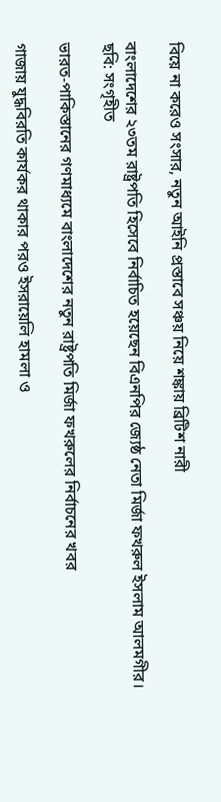বিয়ে না করেও সংসার, নতুন আইনি প্রস্তাবে সঞ্চয় নিয়ে শঙ্কায় ব্রিটিশ নারী

বাংলাদেশের ২৩তম রাষ্ট্রপতি হিসেবে নির্বাচিত হয়েছেন বিএনপির জ্যেষ্ঠ নেতা মির্জা ফখরুল ইসলাম আলমগীর। ছবি: সংগৃহীত

ভারত-পাকিস্তানের গণমাধ্যমে বাংলাদেশের নতুন রাষ্ট্রপতি মির্জা ফখরুলের নির্বাচনের খবর

গাজায় যুদ্ধবিরতি কার্যকর থাকার পরও ইসরায়েলি হামলা ও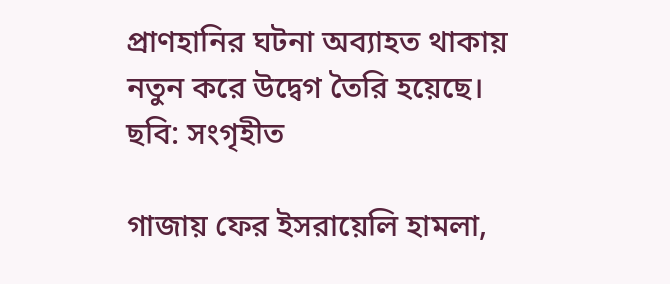প্রাণহানির ঘটনা অব্যাহত থাকায় নতুন করে উদ্বেগ তৈরি হয়েছে। ছবি: সংগৃহীত

গাজায় ফের ইসরায়েলি হামলা,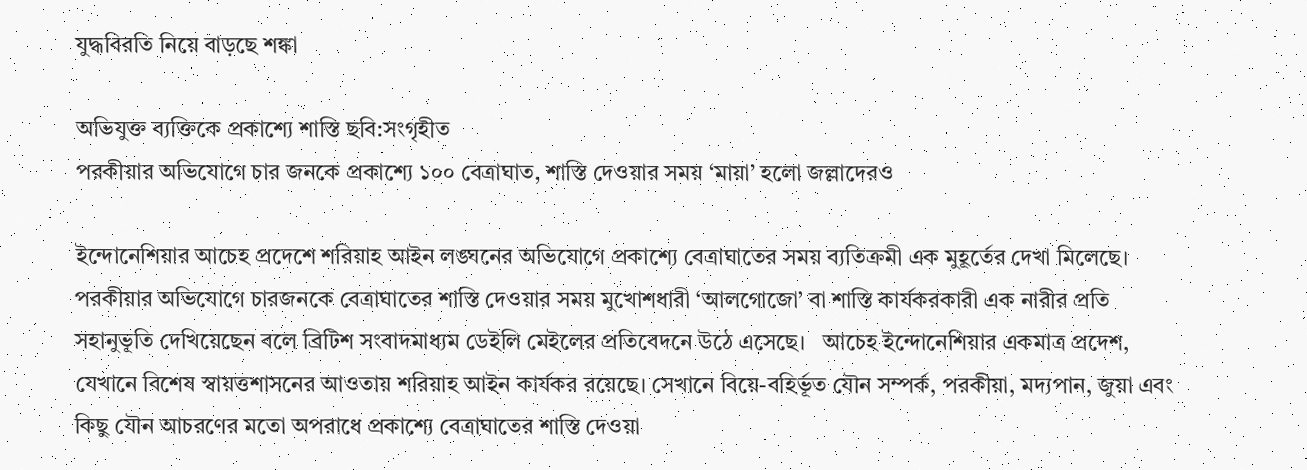যুদ্ধবিরতি নিয়ে বাড়ছে শঙ্কা

অভিযুক্ত ব্যক্তিকে প্রকাশ্যে শাস্তি ছবি:সংগৃহীত
পরকীয়ার অভিযোগে চার জনকে প্রকাশ্যে ১০০ বেত্রাঘাত, শাস্তি দেওয়ার সময় ‘মায়া’ হলো জল্লাদেরও

ইন্দোনেশিয়ার আচেহ প্রদেশে শরিয়াহ আইন লঙ্ঘনের অভিযোগে প্রকাশ্যে বেত্রাঘাতের সময় ব্যতিক্রমী এক মুহূর্তের দেখা মিলেছে। পরকীয়ার অভিযোগে চারজনকে বেত্রাঘাতের শাস্তি দেওয়ার সময় মুখোশধারী ‘আলগোজো’ বা শাস্তি কার্যকরকারী এক নারীর প্রতি সহানুভূতি দেখিয়েছেন বলে ব্রিটিশ সংবাদমাধ্যম ডেইলি মেইলের প্রতিবেদনে উঠে এসেছে।   আচেহ ইন্দোনেশিয়ার একমাত্র প্রদেশ, যেখানে বিশেষ স্বায়ত্তশাসনের আওতায় শরিয়াহ আইন কার্যকর রয়েছে। সেখানে বিয়ে-বহির্ভূত যৌন সম্পর্ক, পরকীয়া, মদ্যপান, জুয়া এবং কিছু যৌন আচরণের মতো অপরাধে প্রকাশ্যে বেত্রাঘাতের শাস্তি দেওয়া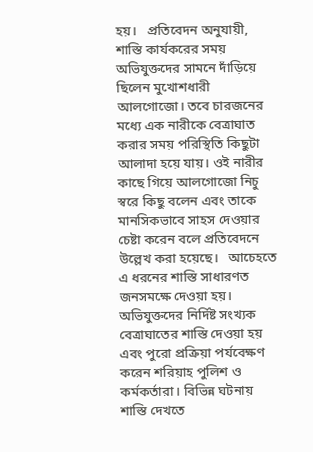হয়।   প্রতিবেদন অনুযায়ী, শাস্তি কার্যকরের সময় অভিযুক্তদের সামনে দাঁড়িয়ে ছিলেন মুখোশধারী আলগোজো। তবে চারজনের মধ্যে এক নারীকে বেত্রাঘাত করার সময় পরিস্থিতি কিছুটা আলাদা হয়ে যায়। ওই নারীর কাছে গিয়ে আলগোজো নিচু স্বরে কিছু বলেন এবং তাকে মানসিকভাবে সাহস দেওয়ার চেষ্টা করেন বলে প্রতিবেদনে উল্লেখ করা হয়েছে।   আচেহতে এ ধরনের শাস্তি সাধারণত জনসমক্ষে দেওয়া হয়। অভিযুক্তদের নির্দিষ্ট সংখ্যক বেত্রাঘাতের শাস্তি দেওয়া হয় এবং পুরো প্রক্রিয়া পর্যবেক্ষণ করেন শরিয়াহ পুলিশ ও কর্মকর্তারা। বিভিন্ন ঘটনায় শাস্তি দেখতে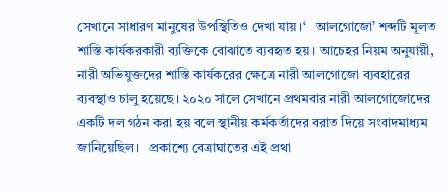সেখানে সাধারণ মানুষের উপস্থিতিও দেখা যায়।‘   আলগোজো’ শব্দটি মূলত শাস্তি কার্যকরকারী ব্যক্তিকে বোঝাতে ব্যবহৃত হয়। আচেহর নিয়ম অনুযায়ী, নারী অভিযুক্তদের শাস্তি কার্যকরের ক্ষেত্রে নারী আলগোজো ব্যবহারের ব্যবস্থাও চালু হয়েছে। ২০২০ সালে সেখানে প্রথমবার নারী আলগোজোদের একটি দল গঠন করা হয় বলে স্থানীয় কর্মকর্তাদের বরাত দিয়ে সংবাদমাধ্যম জানিয়েছিল।   প্রকাশ্যে বেত্রাঘাতের এই প্রথা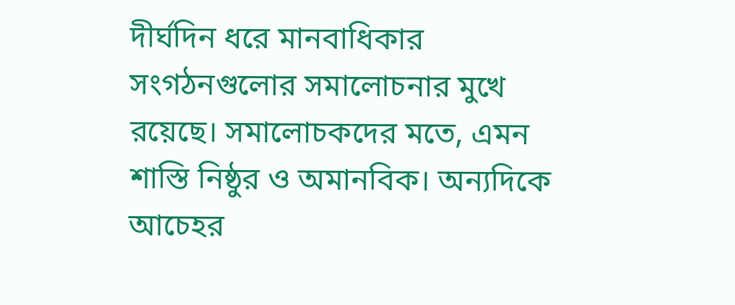দীর্ঘদিন ধরে মানবাধিকার সংগঠনগুলোর সমালোচনার মুখে রয়েছে। সমালোচকদের মতে, এমন শাস্তি নিষ্ঠুর ও অমানবিক। অন্যদিকে আচেহর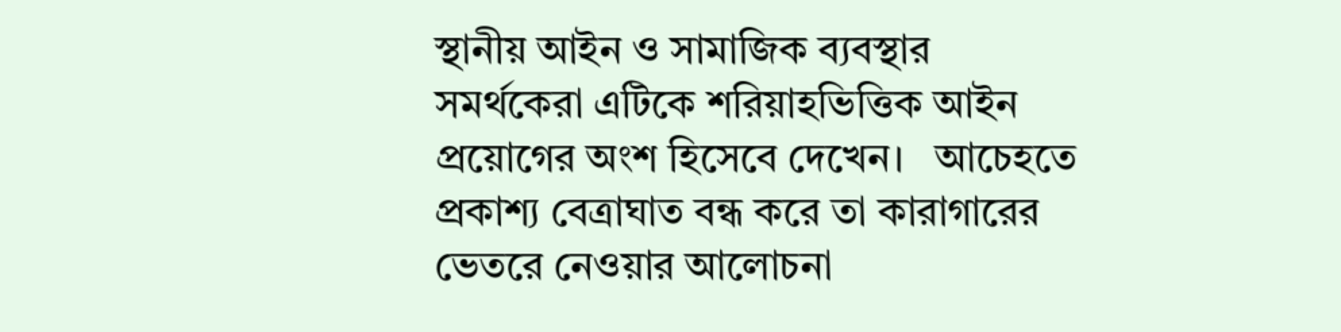স্থানীয় আইন ও সামাজিক ব্যবস্থার সমর্থকেরা এটিকে শরিয়াহভিত্তিক আইন প্রয়োগের অংশ হিসেবে দেখেন।   আচেহতে প্রকাশ্য বেত্রাঘাত বন্ধ করে তা কারাগারের ভেতরে নেওয়ার আলোচনা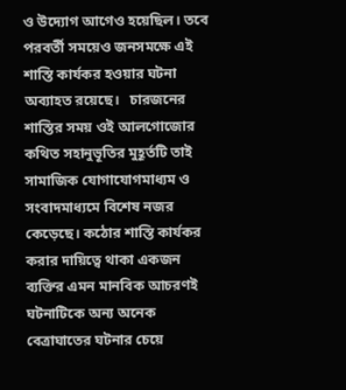ও উদ্যোগ আগেও হয়েছিল। তবে পরবর্তী সময়েও জনসমক্ষে এই শাস্তি কার্যকর হওয়ার ঘটনা অব্যাহত রয়েছে।   চারজনের শাস্তির সময় ওই আলগোজোর কথিত সহানুভূতির মুহূর্তটি তাই সামাজিক যোগাযোগমাধ্যম ও সংবাদমাধ্যমে বিশেষ নজর কেড়েছে। কঠোর শাস্তি কার্যকর করার দায়িত্বে থাকা একজন ব্যক্তির এমন মানবিক আচরণই ঘটনাটিকে অন্য অনেক বেত্রাঘাতের ঘটনার চেয়ে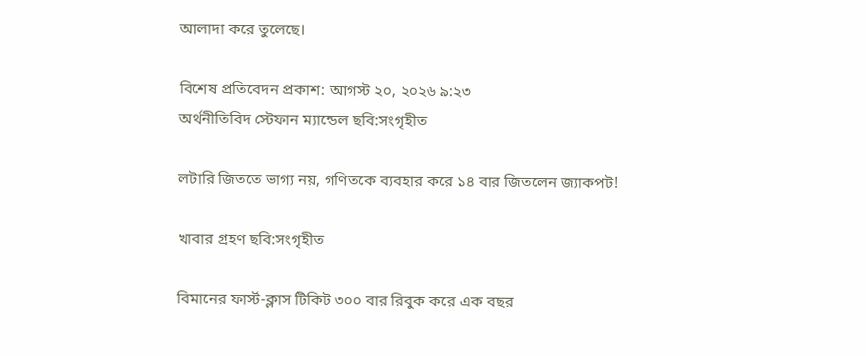আলাদা করে তুলেছে।

বিশেষ প্রতিবেদন প্রকাশ: আগস্ট ২০, ২০২৬ ৯:২৩
অর্থনীতিবিদ স্টেফান ম্যান্ডেল ছবি:সংগৃহীত

লটারি জিততে ভাগ্য নয়, গণিতকে ব্যবহার করে ১৪ বার জিতলেন জ্যাকপট!

খাবার গ্রহণ ছবি:সংগৃহীত

বিমানের ফার্স্ট-ক্লাস টিকিট ৩০০ বার রিবুক করে এক বছর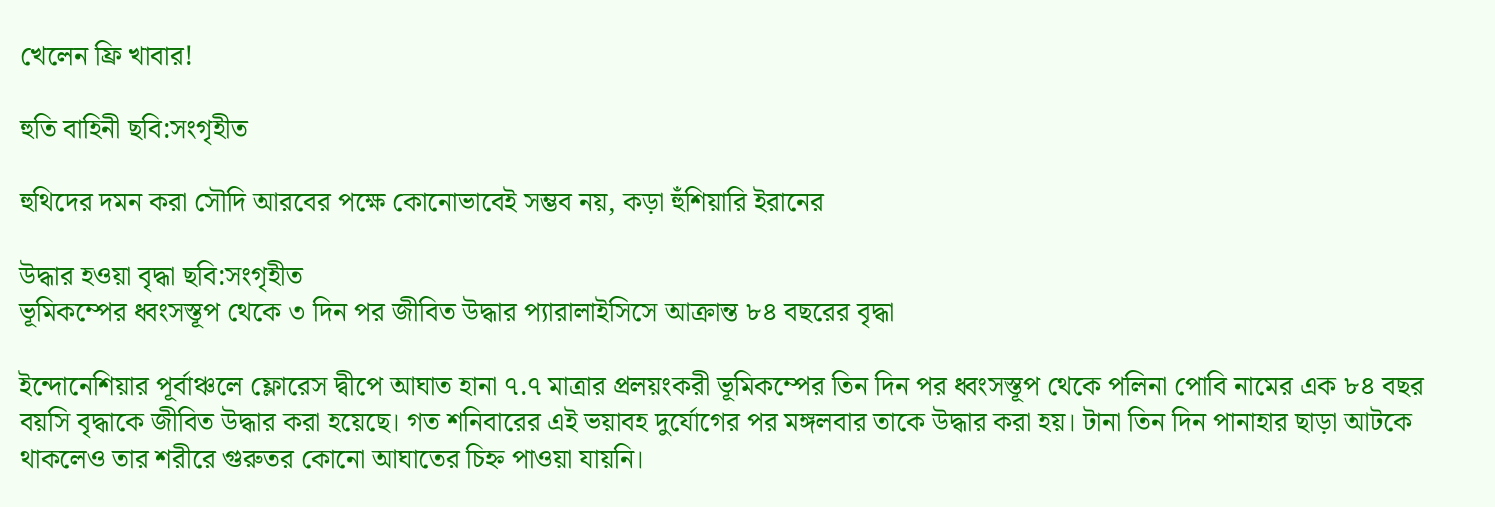খেলেন ফ্রি খাবার!

হুতি বাহিনী ছবি:সংগৃহীত

হুথিদের দমন করা সৌদি আরবের পক্ষে কোনোভাবেই সম্ভব নয়, কড়া হুঁশিয়ারি ইরানের

উদ্ধার হওয়া বৃদ্ধা ছবি:সংগৃহীত
ভূমিকম্পের ধ্বংসস্তূপ থেকে ৩ দিন পর জীবিত উদ্ধার প্যারালাইসিসে আক্রান্ত ৮৪ বছরের বৃদ্ধা

ইন্দোনেশিয়ার পূর্বাঞ্চলে ফ্লোরেস দ্বীপে আঘাত হানা ৭.৭ মাত্রার প্রলয়ংকরী ভূমিকম্পের তিন দিন পর ধ্বংসস্তূপ থেকে পলিনা পোবি নামের এক ৮৪ বছর বয়সি বৃদ্ধাকে জীবিত উদ্ধার করা হয়েছে। গত শনিবারের এই ভয়াবহ দুর্যোগের পর মঙ্গলবার তাকে উদ্ধার করা হয়। টানা তিন দিন পানাহার ছাড়া আটকে থাকলেও তার শরীরে গুরুতর কোনো আঘাতের চিহ্ন পাওয়া যায়নি।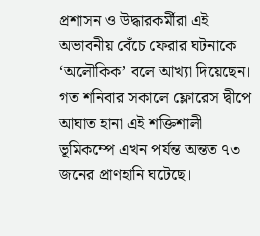প্রশাসন ও উদ্ধারকর্মীরা এই অভাবনীয় বেঁচে ফেরার ঘটনাকে ‘অলৌকিক’ বলে আখ্যা দিয়েছেন।   গত শনিবার সকালে ফ্লোরেস দ্বীপে আঘাত হানা এই শক্তিশালী ভূমিকম্পে এখন পর্যন্ত অন্তত ৭৩ জনের প্রাণহানি ঘটেছে।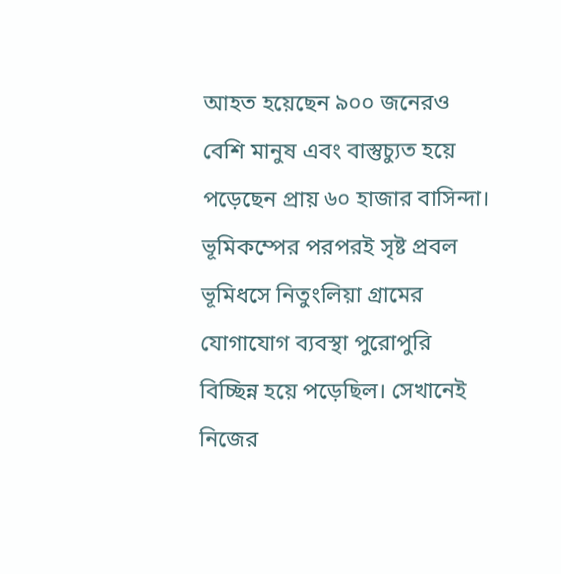আহত হয়েছেন ৯০০ জনেরও বেশি মানুষ এবং বাস্তুচ্যুত হয়ে পড়েছেন প্রায় ৬০ হাজার বাসিন্দা। ভূমিকম্পের পরপরই সৃষ্ট প্রবল ভূমিধসে নিতুংলিয়া গ্রামের যোগাযোগ ব্যবস্থা পুরোপুরি বিচ্ছিন্ন হয়ে পড়েছিল। সেখানেই নিজের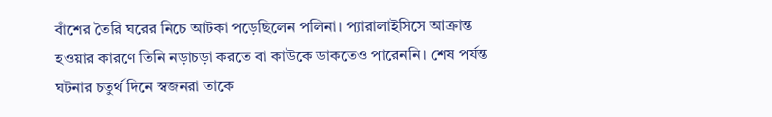বাঁশের তৈরি ঘরের নিচে আটকা পড়েছিলেন পলিনা। প্যারালাইসিসে আক্রান্ত হওয়ার কারণে তিনি নড়াচড়া করতে বা কাউকে ডাকতেও পারেননি। শেষ পর্যন্ত ঘটনার চতুর্থ দিনে স্বজনরা তাকে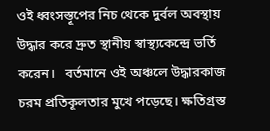ওই ধ্বংসস্তূপের নিচ থেকে দুর্বল অবস্থায় উদ্ধার করে দ্রুত স্থানীয় স্বাস্থ্যকেন্দ্রে ভর্তি করেন।   বর্তমানে ওই অঞ্চলে উদ্ধারকাজ চরম প্রতিকূলতার মুখে পড়েছে। ক্ষতিগ্রস্ত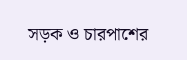সড়ক ও চারপাশের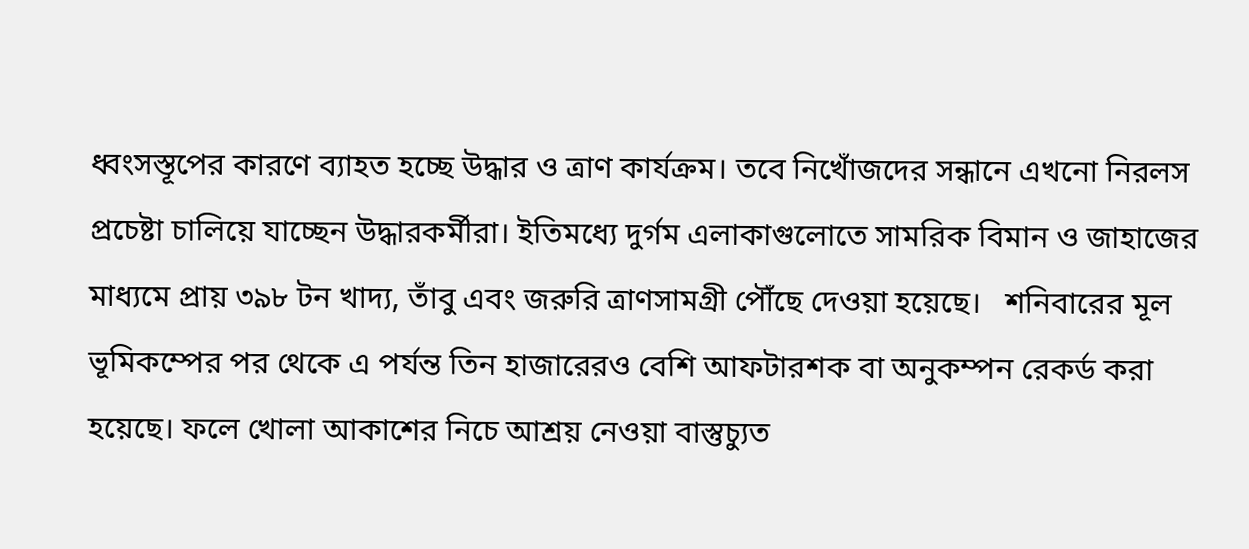ধ্বংসস্তূপের কারণে ব্যাহত হচ্ছে উদ্ধার ও ত্রাণ কার্যক্রম। তবে নিখোঁজদের সন্ধানে এখনো নিরলস প্রচেষ্টা চালিয়ে যাচ্ছেন উদ্ধারকর্মীরা। ইতিমধ্যে দুর্গম এলাকাগুলোতে সামরিক বিমান ও জাহাজের মাধ্যমে প্রায় ৩৯৮ টন খাদ্য, তাঁবু এবং জরুরি ত্রাণসামগ্রী পৌঁছে দেওয়া হয়েছে।   শনিবারের মূল ভূমিকম্পের পর থেকে এ পর্যন্ত তিন হাজারেরও বেশি আফটারশক বা অনুকম্পন রেকর্ড করা হয়েছে। ফলে খোলা আকাশের নিচে আশ্রয় নেওয়া বাস্তুচ্যুত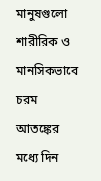মানুষগুলো শারীরিক ও মানসিকভাবে চরম আতঙ্কের মধ্যে দিন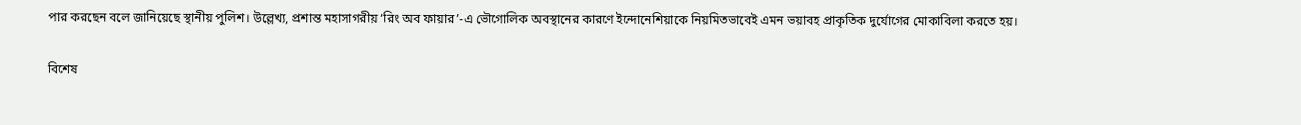পার করছেন বলে জানিয়েছে স্থানীয় পুলিশ। উল্লেখ্য, প্রশান্ত মহাসাগরীয় ‘রিং অব ফায়ার’-এ ভৌগোলিক অবস্থানের কারণে ইন্দোনেশিয়াকে নিয়মিতভাবেই এমন ভয়াবহ প্রাকৃতিক দুর্যোগের মোকাবিলা করতে হয়।

বিশেষ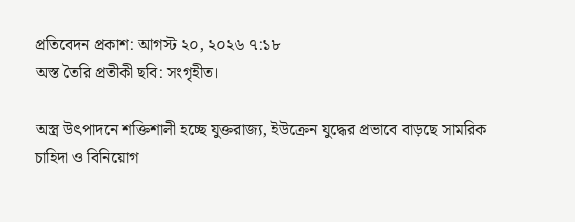প্রতিবেদন প্রকাশ: আগস্ট ২০, ২০২৬ ৭:১৮
অস্ত তৈরি প্রতীকী ছবি: সংগৃহীত।

অস্ত্র উৎপাদনে শক্তিশালী হচ্ছে যুক্তরাজ্য, ইউক্রেন যুদ্ধের প্রভাবে বাড়ছে সামরিক চাহিদা ও বিনিয়োগ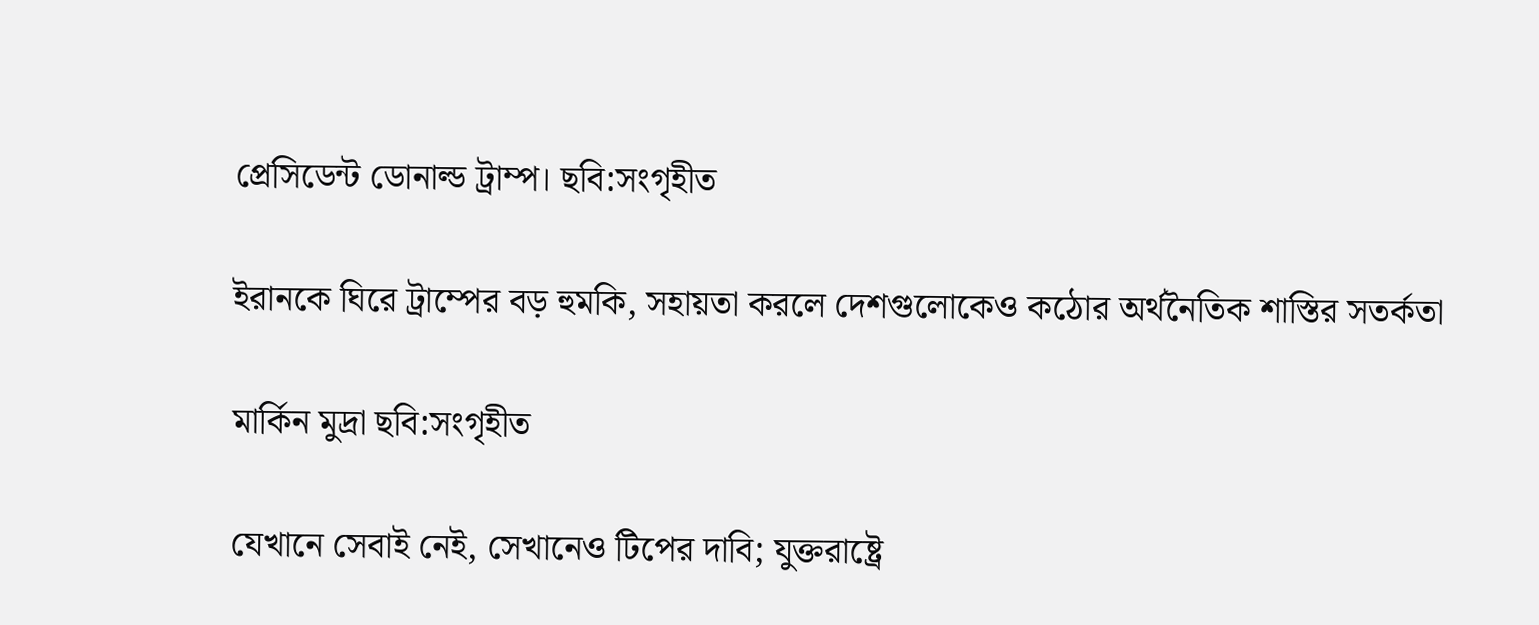প্রেসিডেন্ট ডোনাল্ড ট্রাম্প। ছবি:সংগৃহীত

ইরানকে ঘিরে ট্রাম্পের বড় হুমকি, সহায়তা করলে দেশগুলোকেও কঠোর অর্থনৈতিক শাস্তির সতর্কতা

মার্কিন মুদ্রা ছবি:সংগৃহীত

যেখানে সেবাই নেই, সেখানেও টিপের দাবি; যুক্তরাষ্ট্রে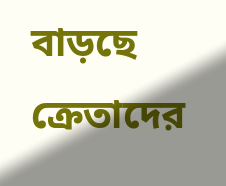বাড়ছে ক্রেতাদের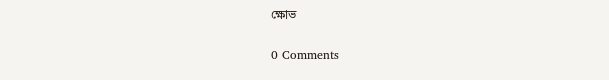ক্ষোভ

0 Comments